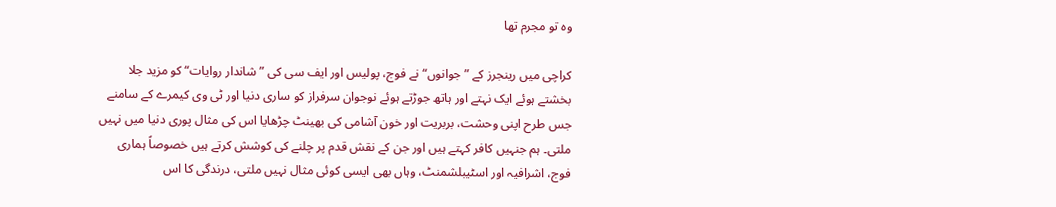وہ تو مجرم تھا

کراچی میں رینجرز کے ”جوانوں“ نے فوج، پولیس اور ایف سی کی ”شاندار روایات“ کو مزید جلا بخشتے ہوئے ایک نہتے اور ہاتھ جوڑتے ہوئے نوجوان سرفراز کو ساری دنیا اور ٹی وی کیمرے کے سامنے جس طرح اپنی وحشت، بربریت اور خون آشامی کی بھینٹ چڑھایا اس کی مثال پوری دنیا میں نہیں ملتی۔ ہم جنہیں کافر کہتے ہیں اور جن کے نقش قدم پر چلنے کی کوشش کرتے ہیں خصوصاً ہماری فوج، اشرافیہ اور اسٹیبلشمنٹ، وہاں بھی ایسی کوئی مثال نہیں ملتی، درندگی کا اس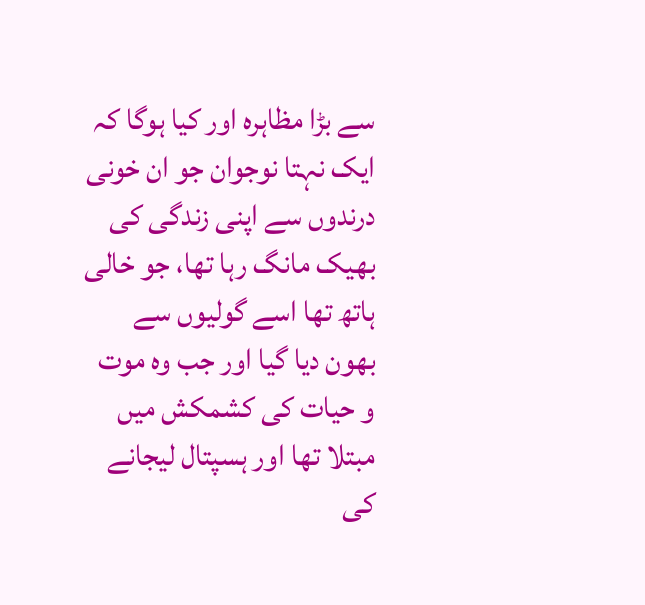سے بڑا مظاہرہ اور کیا ہوگا کہ ایک نہتا نوجوان جو ان خونی درندوں سے اپنی زندگی کی بھیک مانگ رہا تھا، جو خالی ہاتھ تھا اسے گولیوں سے بھون دیا گیا اور جب وہ موت و حیات کی کشمکش میں مبتلا تھا اور ہسپتال لیجانے کی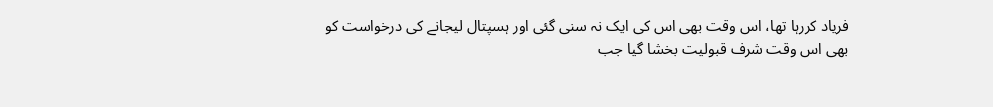فریاد کررہا تھا، اس وقت بھی اس کی ایک نہ سنی گئی اور ہسپتال لیجانے کی درخواست کو بھی اس وقت شرف قبولیت بخشا گیا جب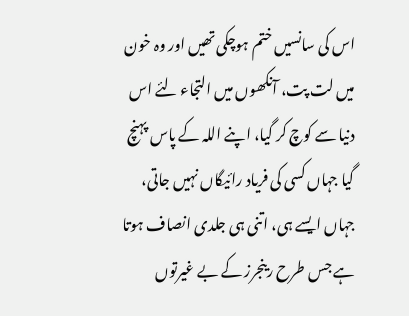اس کی سانسیں ختم ہوچکی تھیں اور وہ خون میں لت پت، آنکھوں میں التجاء لئے اس دنیا سے کوچ کر گیا، اپنے اللہ کے پاس پہنچ گیا جہاں کسی کی فریاد رائیگاں نہیں جاتی، جہاں ایسے ہی، اتنی ہی جلدی انصاف ہوتا ہے جس طرح رینجرز کے بے غیرتوں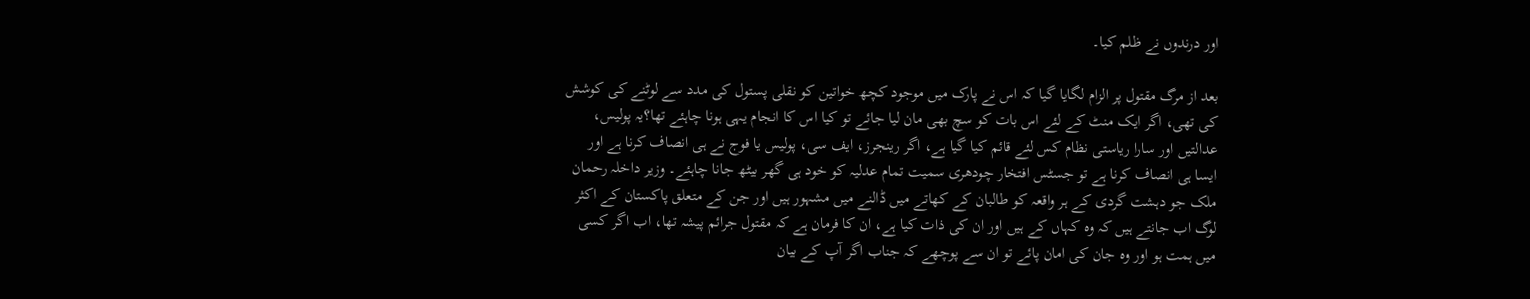اور درندوں نے ظلم کیا۔

بعد از مرگ مقتول پر الزام لگایا گیا کہ اس نے پارک میں موجود کچھ خواتین کو نقلی پستول کی مدد سے لوٹنے کی کوشش کی تھی، اگر ایک منٹ کے لئے اس بات کو سچ بھی مان لیا جائے تو کیا اس کا انجام یہی ہونا چاہئے تھا؟یہ پولیس، عدالتیں اور سارا ریاستی نظام کس لئے قائم کیا گیا ہے، اگر رینجرز، ایف سی، پولیس یا فوج نے ہی انصاف کرنا ہے اور ایسا ہی انصاف کرنا ہے تو جسٹس افتخار چودھری سمیت تمام عدلیہ کو خود ہی گھر بیٹھ جانا چاہئے۔ وزیر داخلہ رحمان ملک جو دہشت گردی کے ہر واقعہ کو طالبان کے کھاتے میں ڈالنے میں مشہور ہیں اور جن کے متعلق پاکستان کے اکثر لوگ اب جانتے ہیں کہ وہ کہاں کے ہیں اور ان کی ذات کیا ہے، ان کا فرمان ہے کہ مقتول جرائم پیشہ تھا، اب اگر کسی میں ہمت ہو اور وہ جان کی امان پائے تو ان سے پوچھے کہ جناب اگر آپ کے بیان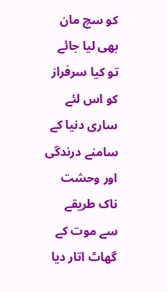کو سچ مان بھی لیا جائے تو کیا سرفراز کو اس لئے ساری دنیا کے سامنے درندگی اور وحشت ناک طریقے سے موت کے گھاٹ اتار دیا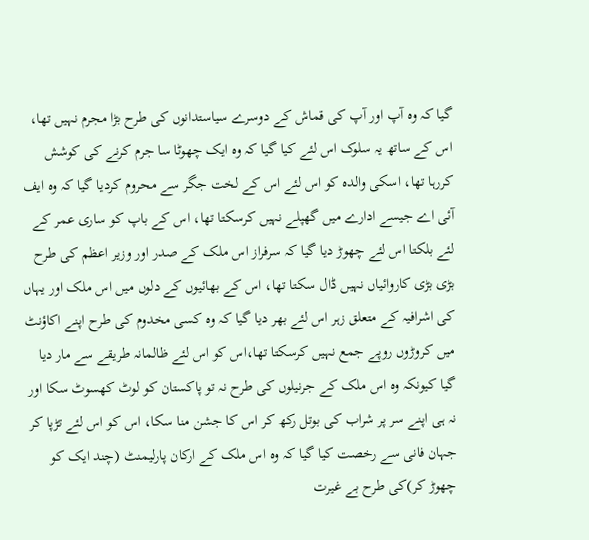گیا کہ وہ آپ اور آپ کی قماش کے دوسرے سیاستدانوں کی طرح بڑا مجرم نہیں تھا، اس کے ساتھ یہ سلوک اس لئے کیا گیا کہ وہ ایک چھوٹا سا جرم کرنے کی کوشش کررہا تھا، اسکی والدہ کو اس لئے اس کے لخت جگر سے محروم کردیا گیا کہ وہ ایف آئی اے جیسے ادارے میں گھپلے نہیں کرسکتا تھا، اس کے باپ کو ساری عمر کے لئے بلکتا اس لئے چھوڑ دیا گیا کہ سرفراز اس ملک کے صدر اور وزیر اعظم کی طرح بڑی بڑی کاروائیاں نہیں ڈال سکتا تھا، اس کے بھائیوں کے دلوں میں اس ملک اور یہاں کی اشرافیہ کے متعلق زہر اس لئے بھر دیا گیا کہ وہ کسی مخدوم کی طرح اپنے اکاؤنٹ میں کروڑوں روپے جمع نہیں کرسکتا تھا،اس کو اس لئے ظالمانہ طریقے سے مار دیا گیا کیونکہ وہ اس ملک کے جرنیلوں کی طرح نہ تو پاکستان کو لوٹ کھسوٹ سکا اور نہ ہی اپنے سر پر شراب کی بوتل رکھ کر اس کا جشن منا سکا، اس کو اس لئے تڑپا کر جہان فانی سے رخصت کیا گیا کہ وہ اس ملک کے ارکان پارلیمنٹ (چند ایک کو چھوڑ کر)کی طرح بے غیرت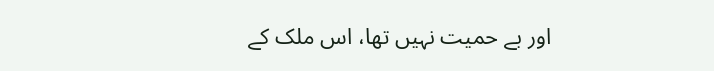اور بے حمیت نہیں تھا، اس ملک کے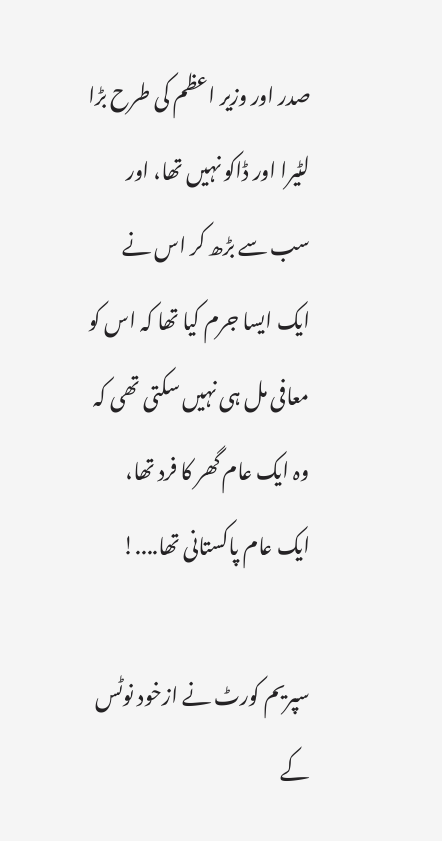صدر اور وزیر اعظم کی طرح بڑا لٹیرا اور ڈاکو نہیں تھا، اور سب سے بڑھ کر اس نے ایک ایسا جرم کیا تھا کہ اس کو معافی مل ہی نہیں سکتی تھی کہ وہ ایک عام گھر کا فرد تھا، ایک عام پاکستانی تھا....!

سپریم کورٹ نے ازخود نوٹس کے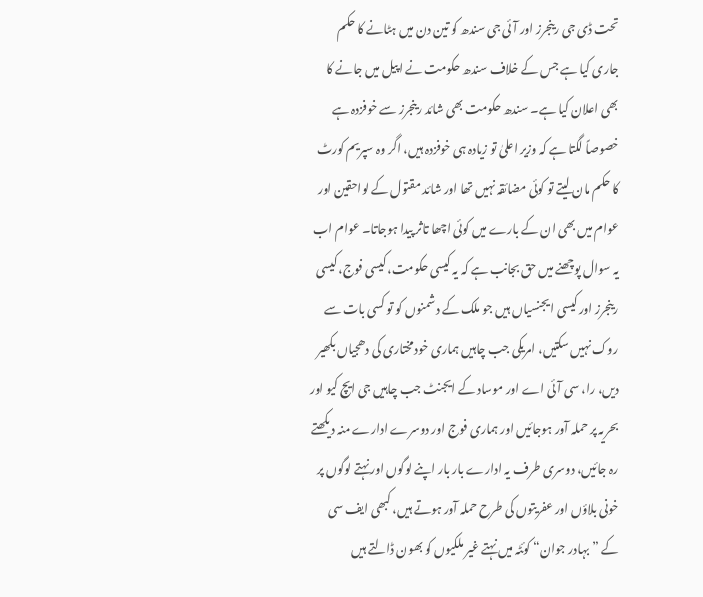تحت ڈی جی رینجرز اور آئی جی سندھ کو تین دن میں ہٹانے کا حکم جاری کیا ہے جس کے خلاف سندھ حکومت نے اپیل میں جانے کا بھی اعلان کیا ہے۔ سندھ حکومت بھی شائد رینجرز سے خوفزدہ ہے خصوصاً لگتا ہے کہ وزیر اعلیٰ تو زیادہ ہی خوفزدہ ہیں، اگر وہ سپریم کورٹ کا حکم مان لیتے تو کوئی مضائقہ نہیں تھا اور شائد مقتول کے لواحقین اور عوام میں بھی ان کے بارے میں کوئی اچھا تاثر پیدا ہوجاتا۔ عوام اب یہ سوال پوچھنے میں حق بجانب ہے کہ یہ کیسی حکومت، کیسی فوج، کیسی رینجرز اور کیسی ایجنسیاں ہیں جو ملک کے دشمنوں کو تو کسی بات سے روک نہیں سکتیں، امریکی جب چاہیں ہماری خودمختاری کی دھجیاں بکھیر دیں، را، سی آئی اے اور موساد کے ایجنٹ جب چاہیں جی ایچ کیو اور بحریہ پر حملہ آور ہوجائیں اور ہماری فوج اور دوسرے ادارے منہ دیکھتے رہ جائیں، دوسری طرف یہ ادارے بار بار اپنے لوگوں اور نہتے لوگوں پر خونی بلاؤں اور عفریتوں کی طرح حملہ آور ہوتے ہیں، کبھی ایف سی کے ”بہادر جوان“ کوئٹہ میں نہتے غیر ملکیوں کو بھون ڈالتے ہیں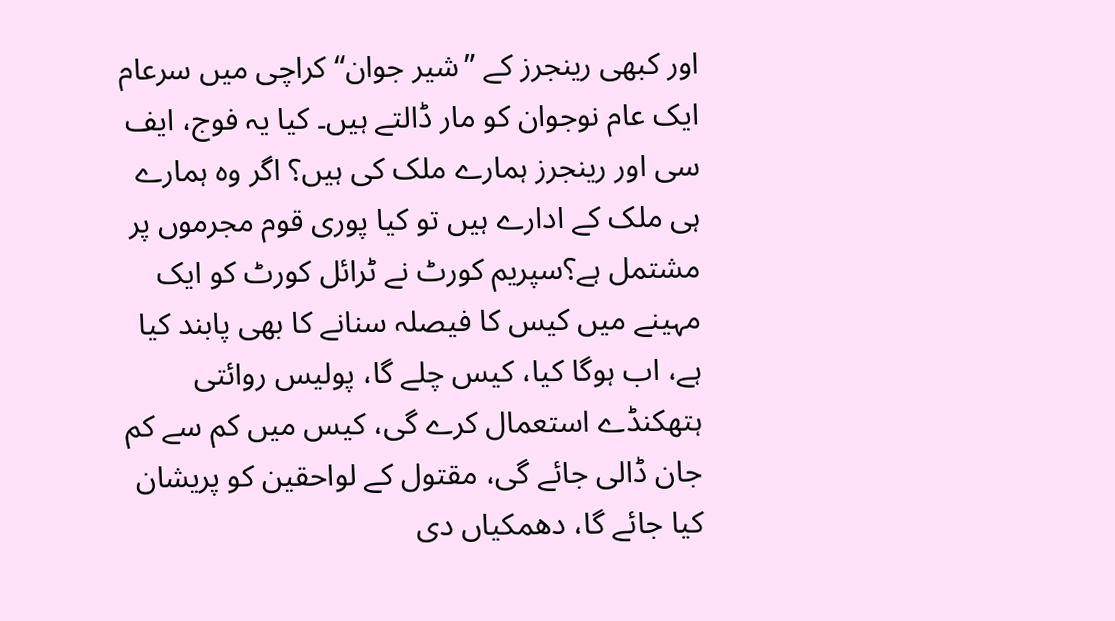اور کبھی رینجرز کے ”شیر جوان“ کراچی میں سرعام ایک عام نوجوان کو مار ڈالتے ہیں۔ کیا یہ فوج، ایف سی اور رینجرز ہمارے ملک کی ہیں؟ اگر وہ ہمارے ہی ملک کے ادارے ہیں تو کیا پوری قوم مجرموں پر مشتمل ہے؟سپریم کورٹ نے ٹرائل کورٹ کو ایک مہینے میں کیس کا فیصلہ سنانے کا بھی پابند کیا ہے، اب ہوگا کیا، کیس چلے گا، پولیس روائتی ہتھکنڈے استعمال کرے گی، کیس میں کم سے کم جان ڈالی جائے گی، مقتول کے لواحقین کو پریشان کیا جائے گا، دھمکیاں دی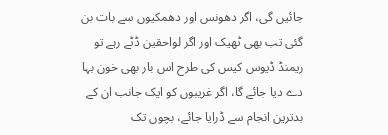جائیں گی، اگر دھونس اور دھمکیوں سے بات بن گئی تب بھی ٹھیک اور اگر لواحقین ڈٹے رہے تو ریمنڈ ڈیوس کیس کی طرح اس بار بھی خون بہا دے دیا جائے گا، اگر غریبوں کو ایک جانب ان کے بدترین انجام سے ڈرایا جائے، بچوں تک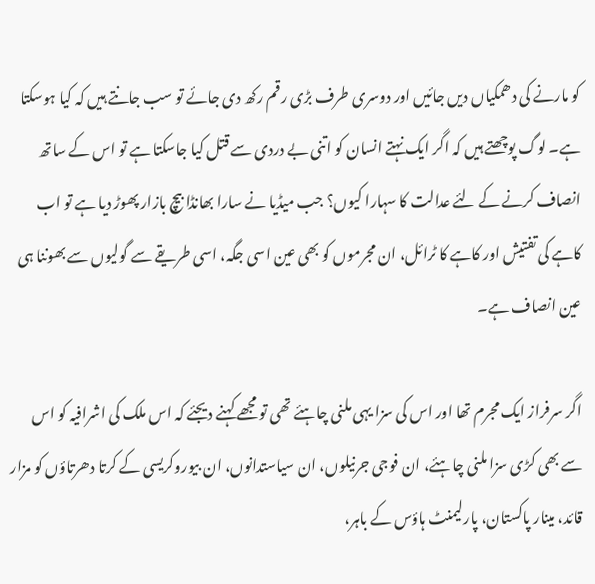کو مارنے کی دھمکیاں دیں جائیں اور دوسری طرف بڑی رقم رکھ دی جائے تو سب جانتے ہیں کہ کیا ہوسکتا ہے۔ لوگ پوچھتے ہیں کہ اگر ایک نہتے انسان کو اتنی بے دردی سے قتل کیا جاسکتا ہے تو اس کے ساتھ انصاف کرنے کے لئے عدالت کا سہارا کیوں؟ جب میڈیا نے سارا بھانڈا بیچ بازار پھوڑ دیا ہے تو اب کاہے کی تفتیش اور کاہے کا ٹرائل، ان مجرموں کو بھی عین اسی جگہ، اسی طریقے سے گولیوں سے بھوننا ہی عین انصاف ہے۔

اگر سرفراز ایک مجرم تھا اور اس کی سزا یہی ملنی چاہئے تھی تو مجھے کہنے دیجئے کہ اس ملک کی اشرافیہ کو اس سے بھی کڑی سزا ملنی چاہئے، ان فوجی جرنیلوں، ان سیاستدانوں، ان بیوروکریسی کے کرتا دھرتاؤں کو مزار قائد، مینار پاکستان، پارلیمنٹ ہاؤس کے باہر،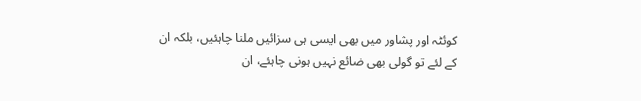کوئٹہ اور پشاور میں بھی ایسی ہی سزائیں ملنا چاہئیں، بلکہ ان کے لئے تو گولی بھی ضائع نہیں ہونی چاہئے، ان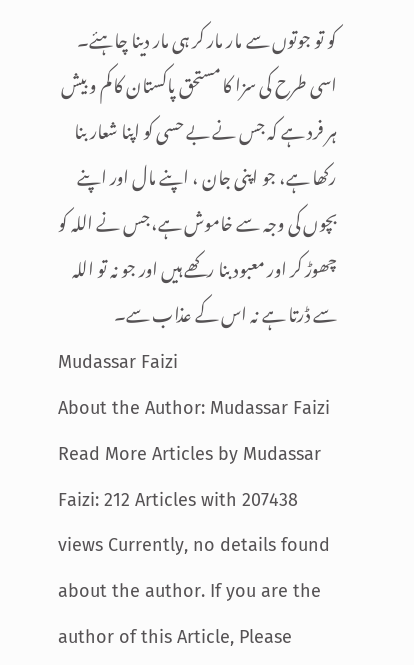کو تو جوتوں سے مار مار کر ہی مار دینا چاہئے۔ اسی طرح کی سزا کا مستحق پاکستان کا کم و بیش ہر فرد ہے کہ جس نے بے حسی کو اپنا شعار بنا رکھا ہے، جو اپنی جان ، اپنے مال اور اپنے بچوں کی وجہ سے خاموش ہے، جس نے اللہ کو چھوڑ کر اور معبود بنا رکھے ہیں اور جو نہ تو اللہ سے ڈرتا ہے نہ اس کے عذاب سے۔
Mudassar Faizi
About the Author: Mudassar Faizi Read More Articles by Mudassar Faizi: 212 Articles with 207438 views Currently, no details found about the author. If you are the author of this Article, Please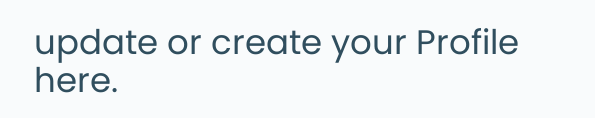update or create your Profile here.